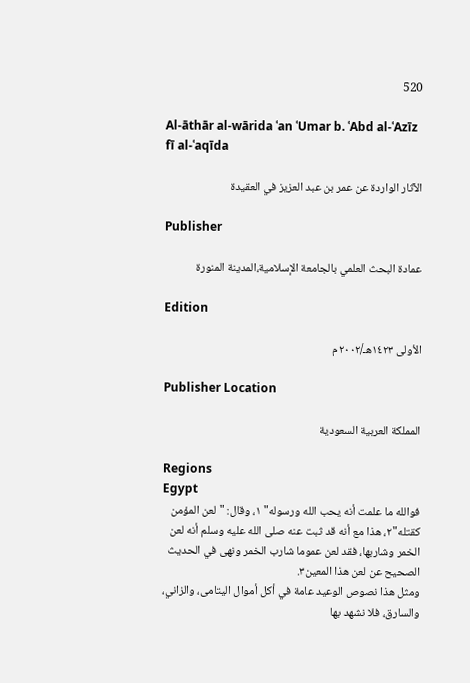520

Al-āthār al-wārida ʿan ʿUmar b. ʿAbd al-ʿAzīz fī al-ʿaqīda

الآثار الواردة عن عمر بن عبد العزيز في العقيدة

Publisher

عمادة البحث العلمي بالجامعة الإسلامية،المدينة المنورة

Edition

الأولى ١٤٢٣هـ/٢٠٠٢م

Publisher Location

المملكة العربية السعودية

Regions
Egypt
فوالله ما علمت أنه يحب الله ورسوله" ١، وقال: "لعن المؤمن كقتله"٢، هذا مع أنه قد ثبت عنه صلى الله عليه وسلم أنه لعن الخمر وشاربها، فقد لعن عموما شارب الخمر ونهى في الحديث الصحيح عن لعن هذا المعين٣.
ومثل هذا نصوص الوعيد عامة في أكل أموال اليتامى، والزاني، والسارق، فلا نشهد بها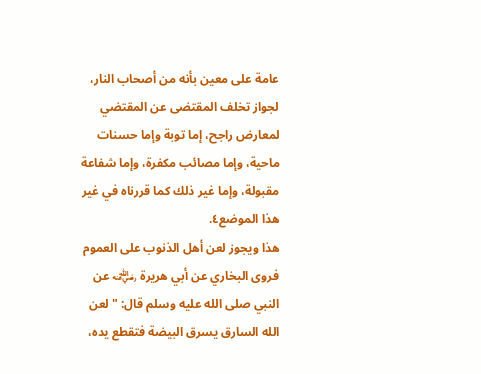عامة على معين بأنه من أصحاب النار، لجواز تخلف المقتضى عن المقتضي لمعارض راجح، إما توبة وإما حسنات ماحية، وإما مصائب مكفرة، وإما شفاعة مقبولة، وإما غير ذلك كما قررناه في غير هذا الموضع٤.
هذا ويجوز لعن أهل الذنوب على العموم فروى البخاري عن أبي هريرة ﵁ عن النبي صلى الله عليه وسلم قال: "لعن الله السارق يسرق البيضة فتقطع يده،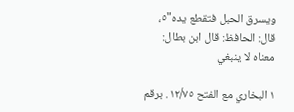ويسرق الحبل فتقطع يده"٥، قال: الحافظ: قال ابن بطال: معناه لا ينبغي

١ البخاري مع الفتح ١٢/٧٥. برقم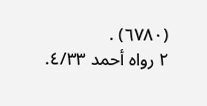(٦٧٨٠) .
٢ رواه أحمد ٤/٣٣.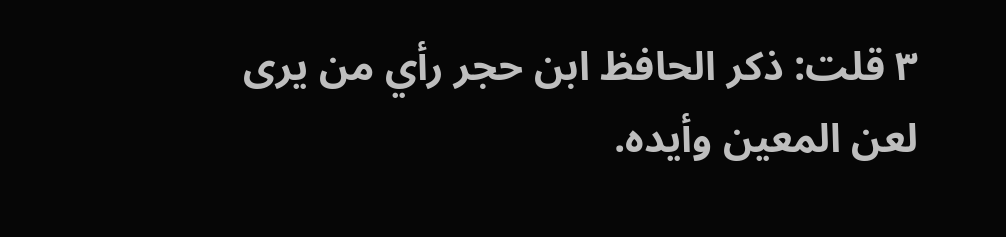٣ قلت: ذكر الحافظ ابن حجر رأي من يرى لعن المعين وأيده.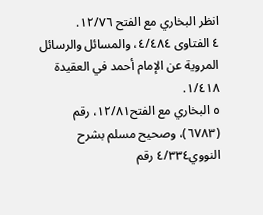انظر البخاري مع الفتح ١٢/٧٦.
٤ الفتاوى ٤/٤٨٤، والمسائل والرسائل المروية عن الإمام أحمد في العقيدة ١/٤١٨.
٥ البخاري مع الفتح١٢/٨١، رقم (٦٧٨٣)، وصحيح مسلم بشرح النووي٤/٣٣٤ رقم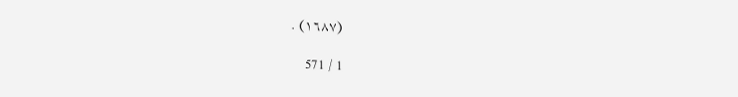(١٦٨٧) .

1 / 571